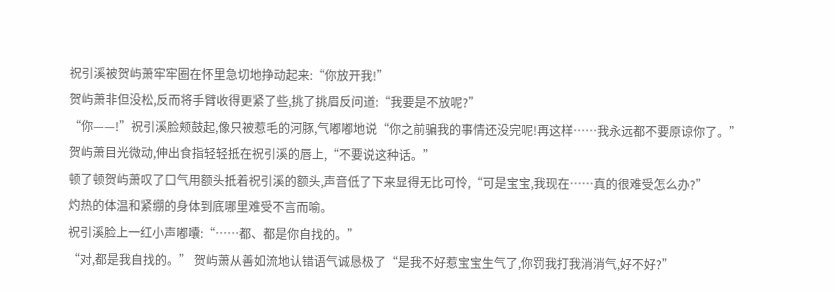祝引溪被贺屿萧牢牢圈在怀里急切地挣动起来:“你放开我!”
贺屿萧非但没松,反而将手臂收得更紧了些,挑了挑眉反问道:“我要是不放呢?”
“你——!”祝引溪脸颊鼓起,像只被惹毛的河豚,气嘟嘟地说“你之前骗我的事情还没完呢!再这样……我永远都不要原谅你了。”
贺屿萧目光微动,伸出食指轻轻抵在祝引溪的唇上,“不要说这种话。”
顿了顿贺屿萧叹了口气用额头抵着祝引溪的额头,声音低了下来显得无比可怜,“可是宝宝,我现在……真的很难受怎么办?”
灼热的体温和紧绷的身体到底哪里难受不言而喻。
祝引溪脸上一红小声嘟囔:“……都、都是你自找的。”
“对,都是我自找的。” 贺屿萧从善如流地认错语气诚恳极了“是我不好惹宝宝生气了,你罚我打我消消气,好不好?”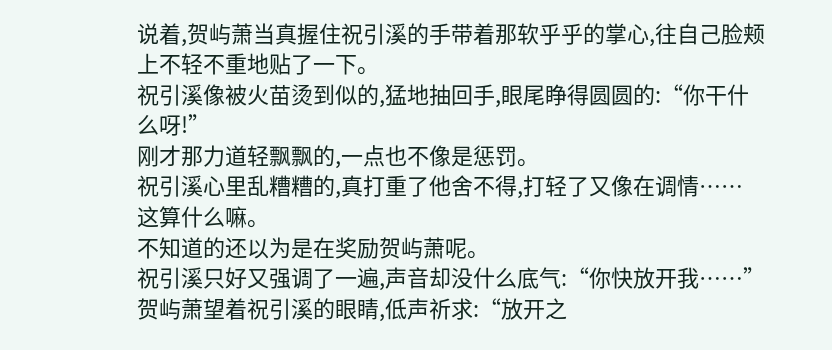说着,贺屿萧当真握住祝引溪的手带着那软乎乎的掌心,往自己脸颊上不轻不重地贴了一下。
祝引溪像被火苗烫到似的,猛地抽回手,眼尾睁得圆圆的:“你干什么呀!”
刚才那力道轻飘飘的,一点也不像是惩罚。
祝引溪心里乱糟糟的,真打重了他舍不得,打轻了又像在调情……
这算什么嘛。
不知道的还以为是在奖励贺屿萧呢。
祝引溪只好又强调了一遍,声音却没什么底气:“你快放开我……”
贺屿萧望着祝引溪的眼睛,低声祈求:“放开之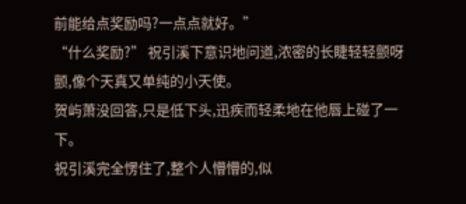前能给点奖励吗?一点点就好。”
“什么奖励?” 祝引溪下意识地问道,浓密的长睫轻轻颤呀颤,像个天真又单纯的小天使。
贺屿萧没回答,只是低下头,迅疾而轻柔地在他唇上碰了一下。
祝引溪完全愣住了,整个人懵懵的,似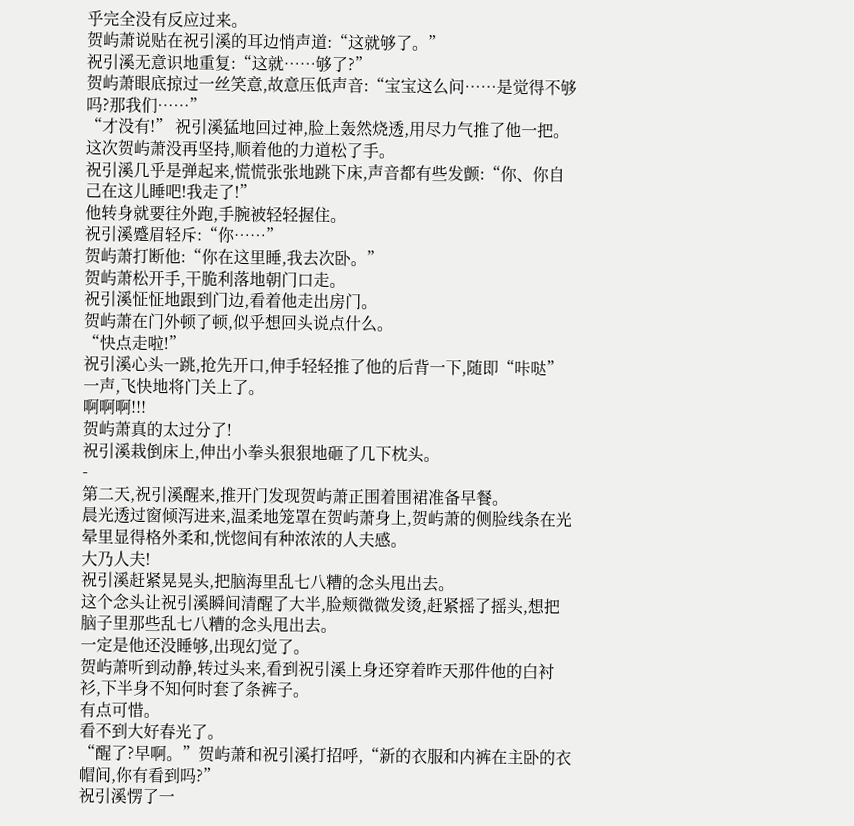乎完全没有反应过来。
贺屿萧说贴在祝引溪的耳边悄声道:“这就够了。”
祝引溪无意识地重复:“这就……够了?”
贺屿萧眼底掠过一丝笑意,故意压低声音:“宝宝这么问……是觉得不够吗?那我们……”
“才没有!” 祝引溪猛地回过神,脸上轰然烧透,用尽力气推了他一把。
这次贺屿萧没再坚持,顺着他的力道松了手。
祝引溪几乎是弹起来,慌慌张张地跳下床,声音都有些发颤:“你、你自己在这儿睡吧!我走了!”
他转身就要往外跑,手腕被轻轻握住。
祝引溪蹙眉轻斥:“你……”
贺屿萧打断他:“你在这里睡,我去次卧。”
贺屿萧松开手,干脆利落地朝门口走。
祝引溪怔怔地跟到门边,看着他走出房门。
贺屿萧在门外顿了顿,似乎想回头说点什么。
“快点走啦!”
祝引溪心头一跳,抢先开口,伸手轻轻推了他的后背一下,随即“咔哒”一声,飞快地将门关上了。
啊啊啊!!!
贺屿萧真的太过分了!
祝引溪栽倒床上,伸出小拳头狠狠地砸了几下枕头。
-
第二天,祝引溪醒来,推开门发现贺屿萧正围着围裙准备早餐。
晨光透过窗倾泻进来,温柔地笼罩在贺屿萧身上,贺屿萧的侧脸线条在光晕里显得格外柔和,恍惚间有种浓浓的人夫感。
大乃人夫!
祝引溪赶紧晃晃头,把脑海里乱七八糟的念头甩出去。
这个念头让祝引溪瞬间清醒了大半,脸颊微微发烫,赶紧摇了摇头,想把脑子里那些乱七八糟的念头甩出去。
一定是他还没睡够,出现幻觉了。
贺屿萧听到动静,转过头来,看到祝引溪上身还穿着昨天那件他的白衬衫,下半身不知何时套了条裤子。
有点可惜。
看不到大好春光了。
“醒了?早啊。”贺屿萧和祝引溪打招呼,“新的衣服和内裤在主卧的衣帽间,你有看到吗?”
祝引溪愣了一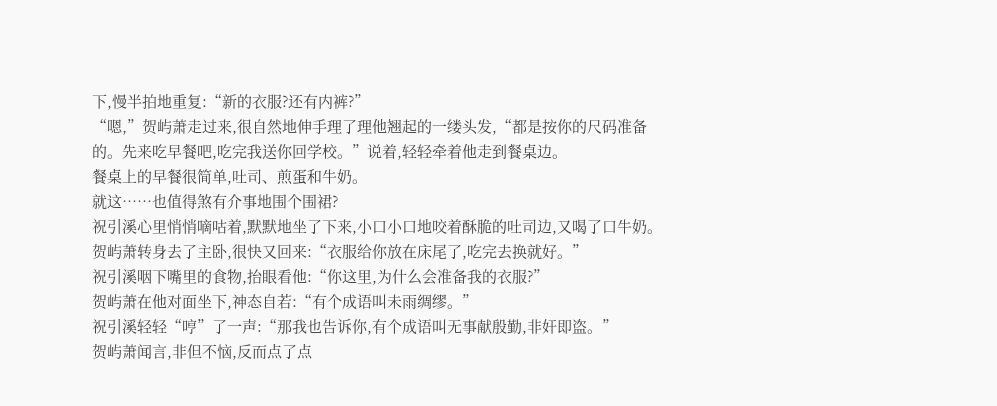下,慢半拍地重复:“新的衣服?还有内裤?”
“嗯,”贺屿萧走过来,很自然地伸手理了理他翘起的一缕头发,“都是按你的尺码准备的。先来吃早餐吧,吃完我送你回学校。”说着,轻轻牵着他走到餐桌边。
餐桌上的早餐很简单,吐司、煎蛋和牛奶。
就这……也值得煞有介事地围个围裙?
祝引溪心里悄悄嘀咕着,默默地坐了下来,小口小口地咬着酥脆的吐司边,又喝了口牛奶。
贺屿萧转身去了主卧,很快又回来:“衣服给你放在床尾了,吃完去换就好。”
祝引溪咽下嘴里的食物,抬眼看他:“你这里,为什么会准备我的衣服?”
贺屿萧在他对面坐下,神态自若:“有个成语叫未雨绸缪。”
祝引溪轻轻“哼”了一声:“那我也告诉你,有个成语叫无事献殷勤,非奸即盗。”
贺屿萧闻言,非但不恼,反而点了点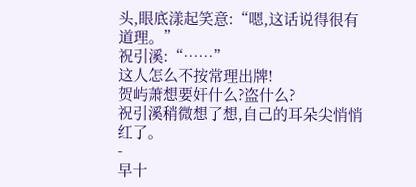头,眼底漾起笑意:“嗯,这话说得很有道理。”
祝引溪:“……”
这人怎么不按常理出牌!
贺屿萧想要奸什么?盗什么?
祝引溪稍微想了想,自己的耳朵尖悄悄红了。
-
早十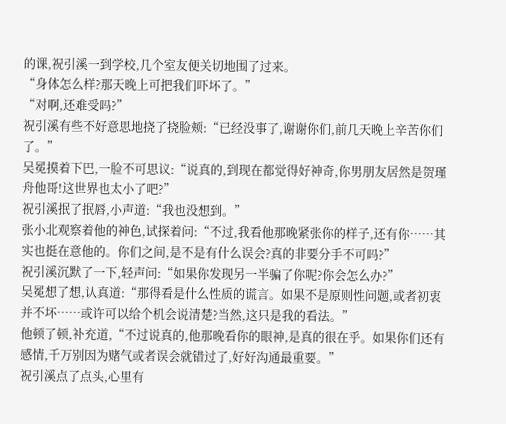的课,祝引溪一到学校,几个室友便关切地围了过来。
“身体怎么样?那天晚上可把我们吓坏了。”
“对啊,还难受吗?”
祝引溪有些不好意思地挠了挠脸颊:“已经没事了,谢谢你们,前几天晚上辛苦你们了。”
吴冕摸着下巴,一脸不可思议:“说真的,到现在都觉得好神奇,你男朋友居然是贺瑾舟他哥!这世界也太小了吧?”
祝引溪抿了抿唇,小声道:“我也没想到。”
张小北观察着他的神色,试探着问:“不过,我看他那晚紧张你的样子,还有你……其实也挺在意他的。你们之间,是不是有什么误会?真的非要分手不可吗?”
祝引溪沉默了一下,轻声问:“如果你发现另一半骗了你呢?你会怎么办?”
吴冕想了想,认真道:“那得看是什么性质的谎言。如果不是原则性问题,或者初衷并不坏……或许可以给个机会说清楚?当然,这只是我的看法。”
他顿了顿,补充道,“不过说真的,他那晚看你的眼神,是真的很在乎。如果你们还有感情,千万别因为赌气或者误会就错过了,好好沟通最重要。”
祝引溪点了点头,心里有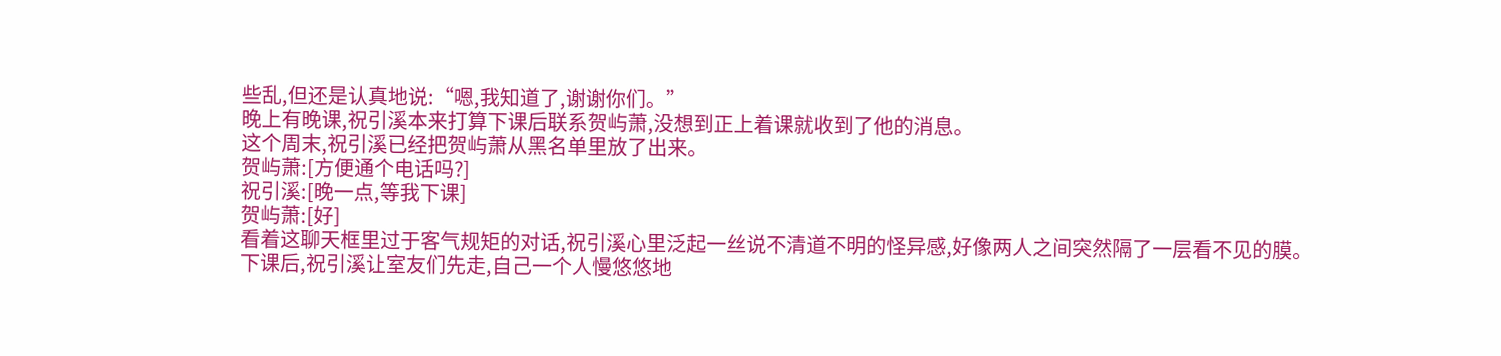些乱,但还是认真地说:“嗯,我知道了,谢谢你们。”
晚上有晚课,祝引溪本来打算下课后联系贺屿萧,没想到正上着课就收到了他的消息。
这个周末,祝引溪已经把贺屿萧从黑名单里放了出来。
贺屿萧:[方便通个电话吗?]
祝引溪:[晚一点,等我下课]
贺屿萧:[好]
看着这聊天框里过于客气规矩的对话,祝引溪心里泛起一丝说不清道不明的怪异感,好像两人之间突然隔了一层看不见的膜。
下课后,祝引溪让室友们先走,自己一个人慢悠悠地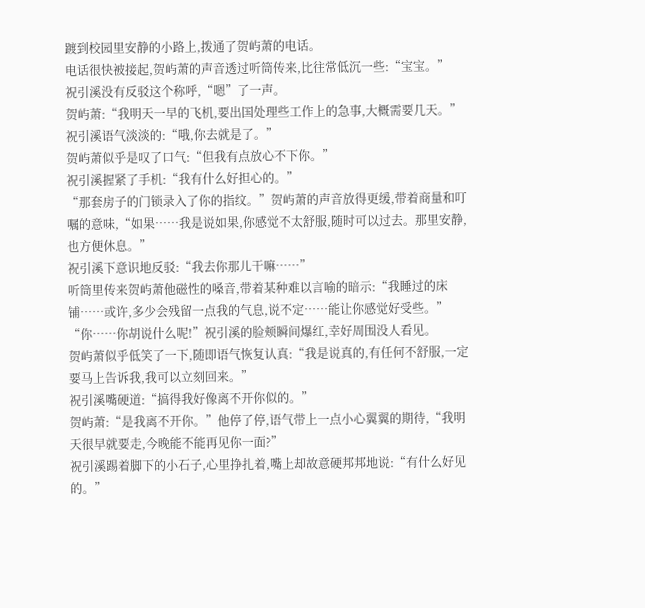踱到校园里安静的小路上,拨通了贺屿萧的电话。
电话很快被接起,贺屿萧的声音透过听筒传来,比往常低沉一些:“宝宝。”
祝引溪没有反驳这个称呼,“嗯”了一声。
贺屿萧:“我明天一早的飞机,要出国处理些工作上的急事,大概需要几天。”
祝引溪语气淡淡的:“哦,你去就是了。”
贺屿萧似乎是叹了口气:“但我有点放心不下你。”
祝引溪握紧了手机:“我有什么好担心的。”
“那套房子的门锁录入了你的指纹。”贺屿萧的声音放得更缓,带着商量和叮嘱的意味,“如果……我是说如果,你感觉不太舒服,随时可以过去。那里安静,也方便休息。”
祝引溪下意识地反驳:“我去你那儿干嘛……”
听筒里传来贺屿萧他磁性的嗓音,带着某种难以言喻的暗示:“我睡过的床铺……或许,多少会残留一点我的气息,说不定……能让你感觉好受些。”
“你……你胡说什么呢!”祝引溪的脸颊瞬间爆红,幸好周围没人看见。
贺屿萧似乎低笑了一下,随即语气恢复认真:“我是说真的,有任何不舒服,一定要马上告诉我,我可以立刻回来。”
祝引溪嘴硬道:“搞得我好像离不开你似的。”
贺屿萧:“是我离不开你。”他停了停,语气带上一点小心翼翼的期待,“我明天很早就要走,今晚能不能再见你一面?”
祝引溪踢着脚下的小石子,心里挣扎着,嘴上却故意硬邦邦地说:“有什么好见的。”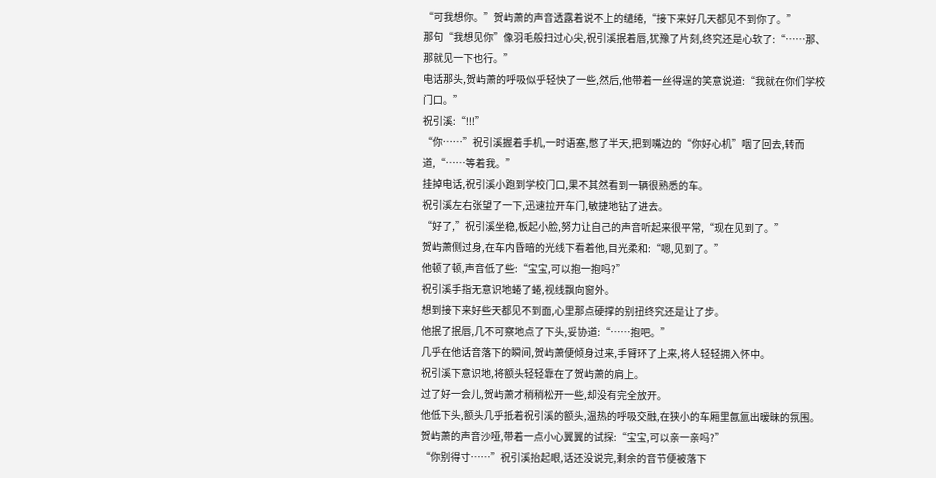“可我想你。”贺屿萧的声音透露着说不上的缱绻,“接下来好几天都见不到你了。”
那句“我想见你”像羽毛般扫过心尖,祝引溪抿着唇,犹豫了片刻,终究还是心软了:“……那、那就见一下也行。”
电话那头,贺屿萧的呼吸似乎轻快了一些,然后,他带着一丝得逞的笑意说道:“我就在你们学校门口。”
祝引溪:“!!!”
“你……”祝引溪握着手机,一时语塞,憋了半天,把到嘴边的“你好心机”咽了回去,转而道,“……等着我。”
挂掉电话,祝引溪小跑到学校门口,果不其然看到一辆很熟悉的车。
祝引溪左右张望了一下,迅速拉开车门,敏捷地钻了进去。
“好了,”祝引溪坐稳,板起小脸,努力让自己的声音听起来很平常,“现在见到了。”
贺屿萧侧过身,在车内昏暗的光线下看着他,目光柔和:“嗯,见到了。”
他顿了顿,声音低了些:“宝宝,可以抱一抱吗?”
祝引溪手指无意识地蜷了蜷,视线飘向窗外。
想到接下来好些天都见不到面,心里那点硬撑的别扭终究还是让了步。
他抿了抿唇,几不可察地点了下头,妥协道:“……抱吧。”
几乎在他话音落下的瞬间,贺屿萧便倾身过来,手臂环了上来,将人轻轻拥入怀中。
祝引溪下意识地,将额头轻轻靠在了贺屿萧的肩上。
过了好一会儿,贺屿萧才稍稍松开一些,却没有完全放开。
他低下头,额头几乎抵着祝引溪的额头,温热的呼吸交融,在狭小的车厢里氤氲出暧昧的氛围。
贺屿萧的声音沙哑,带着一点小心翼翼的试探:“宝宝,可以亲一亲吗?”
“你别得寸……”祝引溪抬起眼,话还没说完,剩余的音节便被落下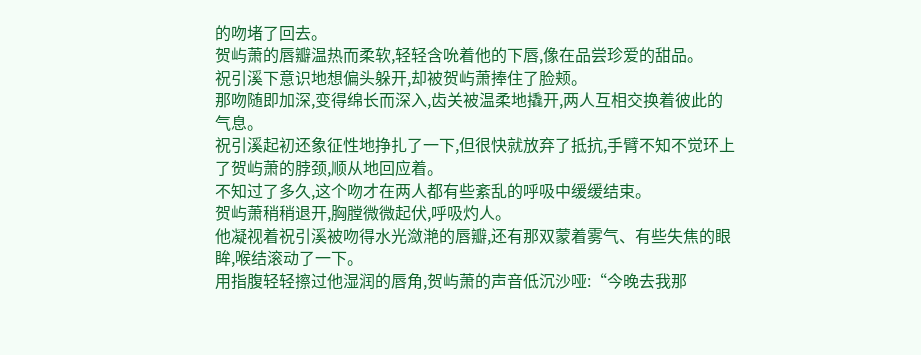的吻堵了回去。
贺屿萧的唇瓣温热而柔软,轻轻含吮着他的下唇,像在品尝珍爱的甜品。
祝引溪下意识地想偏头躲开,却被贺屿萧捧住了脸颊。
那吻随即加深,变得绵长而深入,齿关被温柔地撬开,两人互相交换着彼此的气息。
祝引溪起初还象征性地挣扎了一下,但很快就放弃了抵抗,手臂不知不觉环上了贺屿萧的脖颈,顺从地回应着。
不知过了多久,这个吻才在两人都有些紊乱的呼吸中缓缓结束。
贺屿萧稍稍退开,胸膛微微起伏,呼吸灼人。
他凝视着祝引溪被吻得水光潋滟的唇瓣,还有那双蒙着雾气、有些失焦的眼眸,喉结滚动了一下。
用指腹轻轻擦过他湿润的唇角,贺屿萧的声音低沉沙哑:“今晚去我那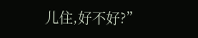儿住,好不好?”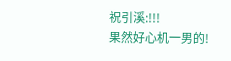祝引溪:!!!
果然好心机一男的!